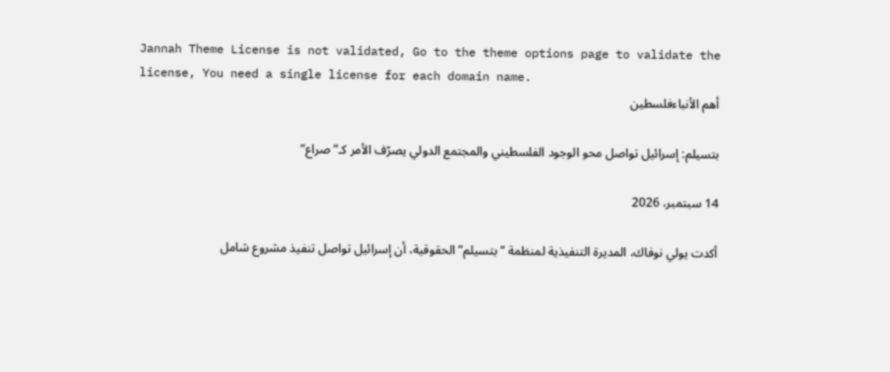Jannah Theme License is not validated, Go to the theme options page to validate the license, You need a single license for each domain name.
أهم الأنباءفلسطين

بتسيلم: إسرائيل تواصل محو الوجود الفلسطيني والمجتمع الدولي يصرّف الأمر كـ”صراع”

14 سبتمبر، 2026

أكدت يولي نوفاك، المديرة التنفيذية لمنظمة “بتسيلم” الحقوقية، أن إسرائيل تواصل تنفيذ مشروع شامل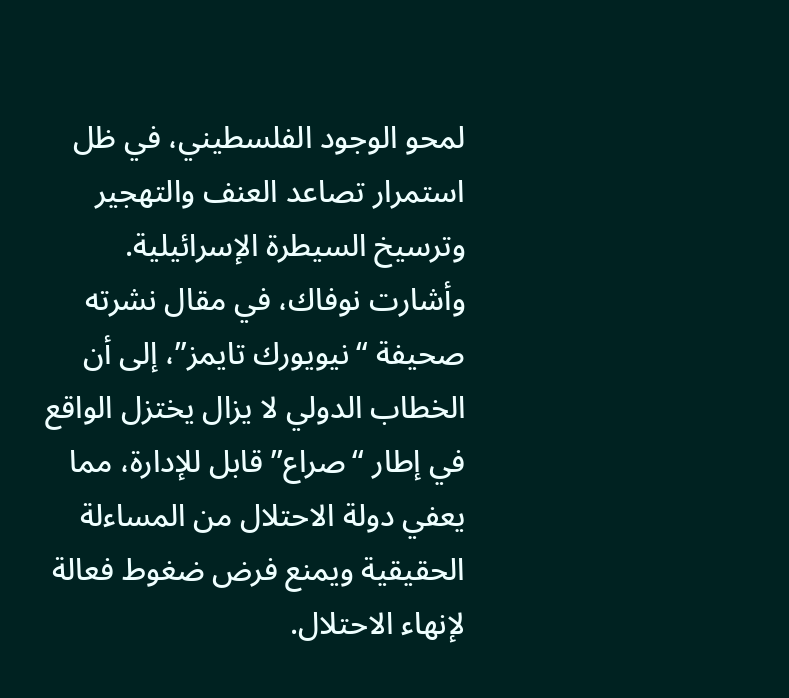لمحو الوجود الفلسطيني، في ظل استمرار تصاعد العنف والتهجير وترسيخ السيطرة الإسرائيلية. وأشارت نوفاك، في مقال نشرته صحيفة “نيويورك تايمز”، إلى أن الخطاب الدولي لا يزال يختزل الواقع في إطار “صراع” قابل للإدارة، مما يعفي دولة الاحتلال من المساءلة الحقيقية ويمنع فرض ضغوط فعالة لإنهاء الاحتلال.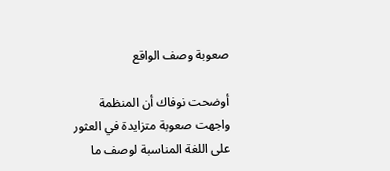صعوبة وصف الواقع

أوضحت نوفاك أن المنظمة واجهت صعوبة متزايدة في العثور على اللغة المناسبة لوصف ما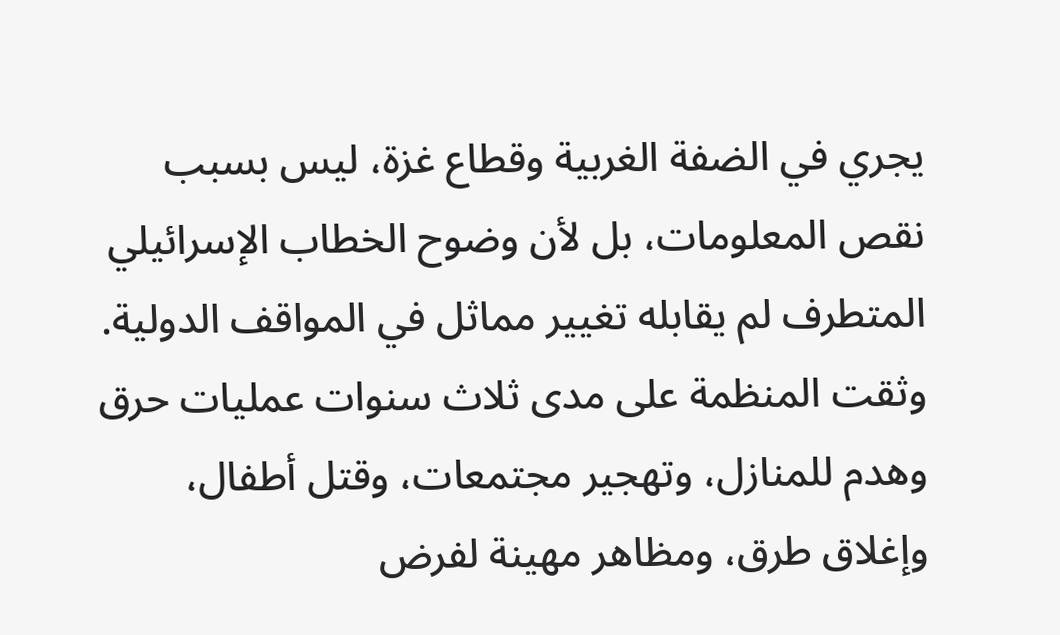يجري في الضفة الغربية وقطاع غزة، ليس بسبب نقص المعلومات، بل لأن وضوح الخطاب الإسرائيلي المتطرف لم يقابله تغيير مماثل في المواقف الدولية. وثقت المنظمة على مدى ثلاث سنوات عمليات حرق وهدم للمنازل، وتهجير مجتمعات، وقتل أطفال، وإغلاق طرق، ومظاهر مهينة لفرض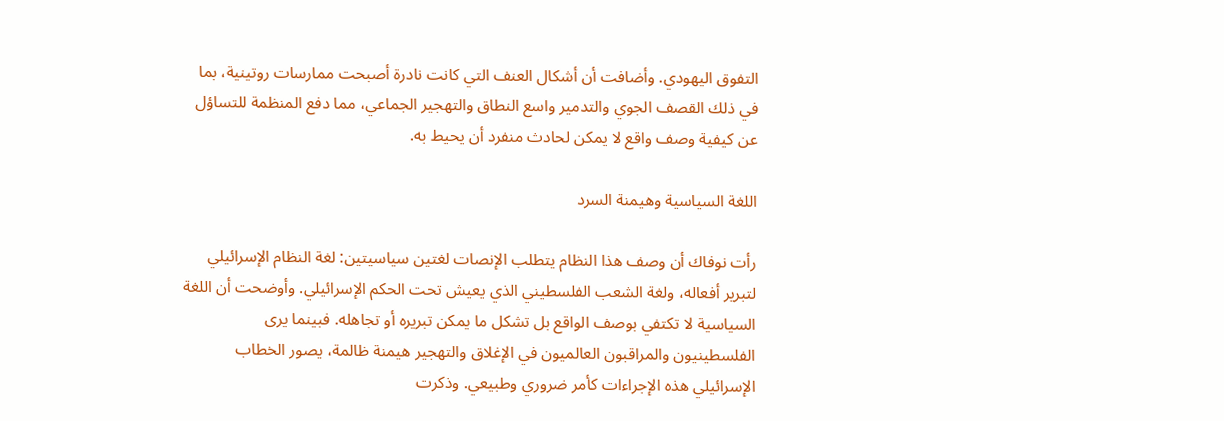التفوق اليهودي. وأضافت أن أشكال العنف التي كانت نادرة أصبحت ممارسات روتينية، بما في ذلك القصف الجوي والتدمير واسع النطاق والتهجير الجماعي، مما دفع المنظمة للتساؤل عن كيفية وصف واقع لا يمكن لحادث منفرد أن يحيط به.

اللغة السياسية وهيمنة السرد

رأت نوفاك أن وصف هذا النظام يتطلب الإنصات لغتين سياسيتين: لغة النظام الإسرائيلي لتبرير أفعاله، ولغة الشعب الفلسطيني الذي يعيش تحت الحكم الإسرائيلي. وأوضحت أن اللغة السياسية لا تكتفي بوصف الواقع بل تشكل ما يمكن تبريره أو تجاهله. فبينما يرى الفلسطينيون والمراقبون العالميون في الإغلاق والتهجير هيمنة ظالمة، يصور الخطاب الإسرائيلي هذه الإجراءات كأمر ضروري وطبيعي. وذكرت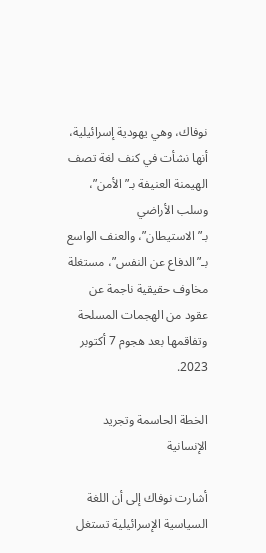نوفاك، وهي يهودية إسرائيلية، أنها نشأت في كنف لغة تصف الهيمنة العنيفة بـ”الأمن”، وسلب الأراضي بـ”الاستيطان”، والعنف الواسع بـ”الدفاع عن النفس”، مستغلة مخاوف حقيقية ناجمة عن عقود من الهجمات المسلحة وتفاقمها بعد هجوم 7 أكتوبر 2023.

الخطة الحاسمة وتجريد الإنسانية

أشارت نوفاك إلى أن اللغة السياسية الإسرائيلية تستغل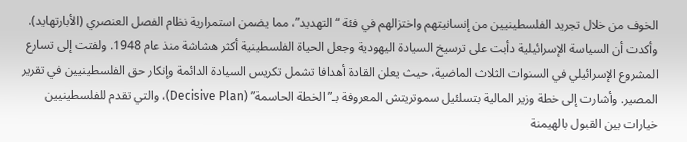الخوف من خلال تجريد الفلسطينيين من إنسانيتهم واختزالهم في فئة “التهديد”، مما يضمن استمرارية نظام الفصل العنصري (الأبارتهايد). وأكدت أن السياسة الإسرائيلية دأبت على ترسيخ السيادة اليهودية وجعل الحياة الفلسطينية أكثر هشاشة منذ عام 1948. ولفتت إلى تسارع المشروع الإسرائيلي في السنوات الثلاث الماضية، حيث يعلن القادة أهدافا تشمل تكريس السيادة الدائمة وإنكار حق الفلسطينيين في تقرير المصير. وأشارت إلى خطة وزير المالية بتسلئيل سموتريتش المعروفة بـ”الخطة الحاسمة” (Decisive Plan)، والتي تقدم للفلسطينيين خيارات بين القبول بالهيمنة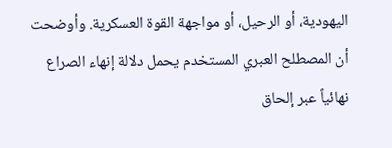اليهودية، أو الرحيل، أو مواجهة القوة العسكرية. وأوضحت أن المصطلح العبري المستخدم يحمل دلالة إنهاء الصراع نهائياً عبر إلحاق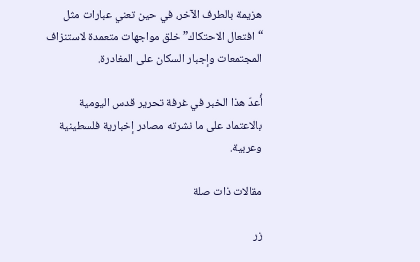هزيمة بالطرف الآخر، في حين تعني عبارات مثل “افتعال الاحتكاك” خلق مواجهات متعمدة لاستنزاف المجتمعات وإجبار السكان على المغادرة.

أُعدّ هذا الخبر في غرفة تحرير قدس اليومية بالاعتماد على ما نشرته مصادر إخبارية فلسطينية وعربية.

مقالات ذات صلة

زر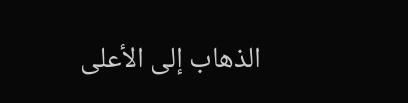الذهاب إلى الأعلى